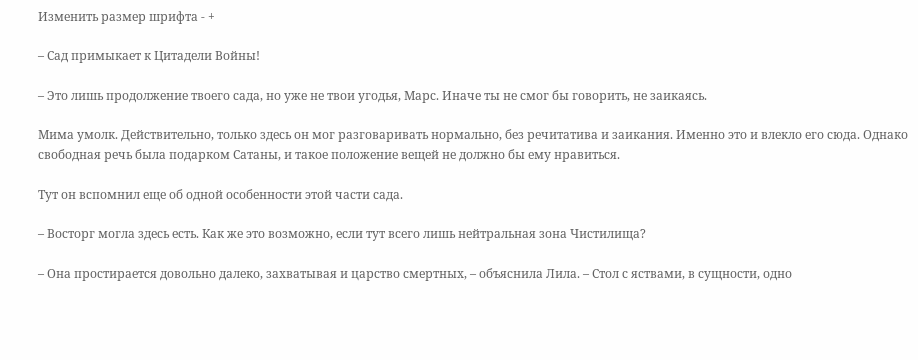Изменить размер шрифта - +

– Сад примыкает к Цитадели Войны!

– Это лишь продолжение твоего сада, но уже не твои угодья, Марс. Иначе ты не смог бы говорить, не заикаясь.

Мима умолк. Действительно, только здесь он мог разговаривать нормально, без речитатива и заикания. Именно это и влекло его сюда. Однако свободная речь была подарком Сатаны, и такое положение вещей не должно бы ему нравиться.

Тут он вспомнил еще об одной особенности этой части сада.

– Восторг могла здесь есть. Как же это возможно, если тут всего лишь нейтральная зона Чистилища?

– Она простирается довольно далеко, захватывая и царство смертных, – объяснила Лила. – Стол с яствами, в сущности, одно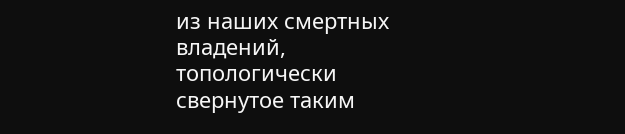из наших смертных владений, топологически свернутое таким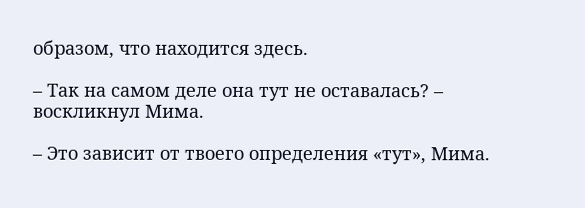образом, что находится здесь.

– Так на самом деле она тут не оставалась? – воскликнул Мима.

– Это зависит от твоего определения «тут», Мима.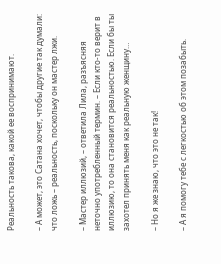Реальность такова, какой ее воспринимают.

– А может, это Сатана хочет, чтобы другие так думали: что ложь – реальность, поскольку он мастер лжи.

– Мастер иллюзий, – ответила Лила, разъясняя неточно употребленный термин. – Если кто‑то верит в иллюзию, то она становится реальностью. Если бы ты захотел принять меня как реальную женщину…

– Но я же знаю, что это не так!

– А я помогу тебе с легкостью об этом позабыть.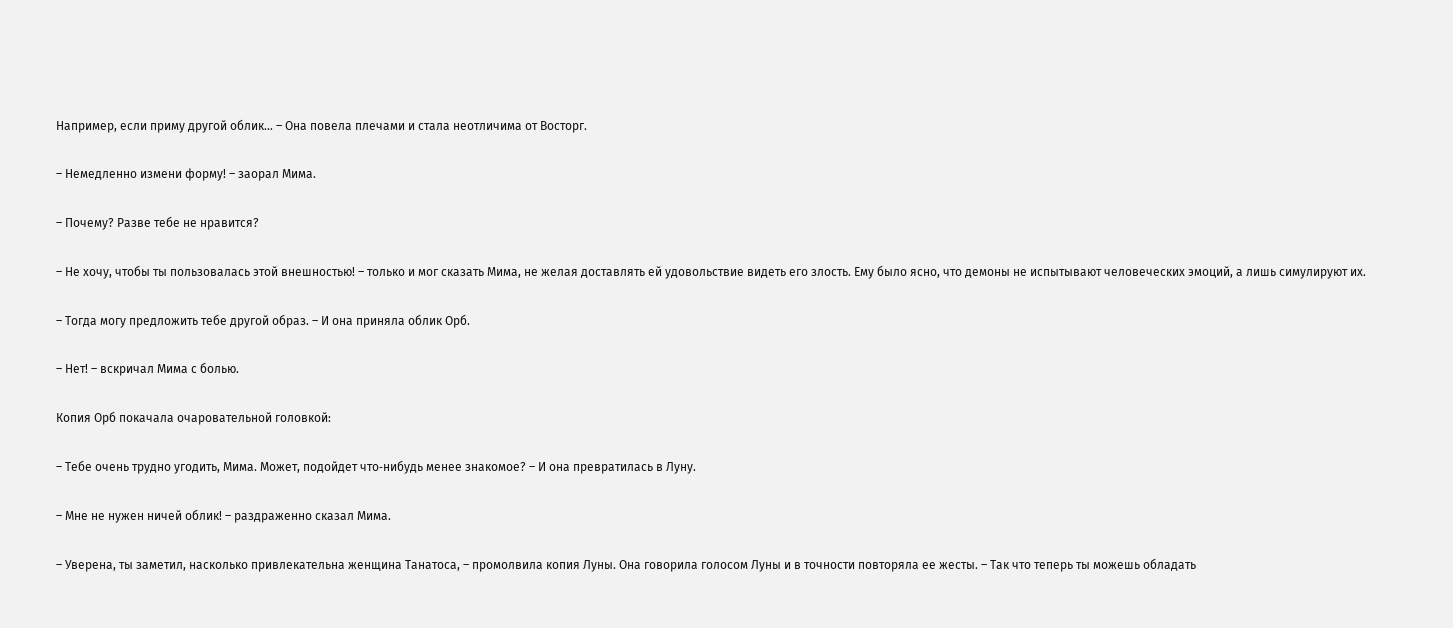Например, если приму другой облик… – Она повела плечами и стала неотличима от Восторг.

– Немедленно измени форму! – заорал Мима.

– Почему? Разве тебе не нравится?

– Не хочу, чтобы ты пользовалась этой внешностью! – только и мог сказать Мима, не желая доставлять ей удовольствие видеть его злость. Ему было ясно, что демоны не испытывают человеческих эмоций, а лишь симулируют их.

– Тогда могу предложить тебе другой образ. – И она приняла облик Орб.

– Нет! – вскричал Мима с болью.

Копия Орб покачала очаровательной головкой:

– Тебе очень трудно угодить, Мима. Может, подойдет что‑нибудь менее знакомое? – И она превратилась в Луну.

– Мне не нужен ничей облик! – раздраженно сказал Мима.

– Уверена, ты заметил, насколько привлекательна женщина Танатоса, – промолвила копия Луны. Она говорила голосом Луны и в точности повторяла ее жесты. – Так что теперь ты можешь обладать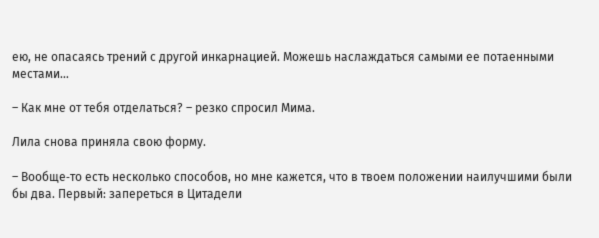ею, не опасаясь трений с другой инкарнацией. Можешь наслаждаться самыми ее потаенными местами…

– Как мне от тебя отделаться? – резко спросил Мима.

Лила снова приняла свою форму.

– Вообще‑то есть несколько способов, но мне кажется, что в твоем положении наилучшими были бы два. Первый: запереться в Цитадели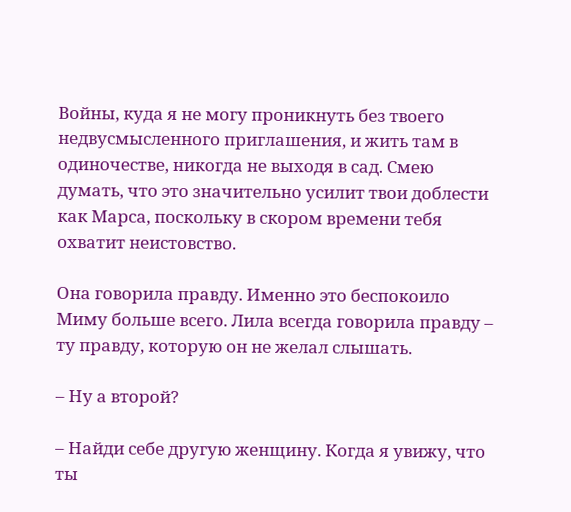Войны, куда я не могу проникнуть без твоего недвусмысленного приглашения, и жить там в одиночестве, никогда не выходя в сад. Смею думать, что это значительно усилит твои доблести как Марса, поскольку в скором времени тебя охватит неистовство.

Она говорила правду. Именно это беспокоило Миму больше всего. Лила всегда говорила правду – ту правду, которую он не желал слышать.

– Ну а второй?

– Найди себе другую женщину. Когда я увижу, что ты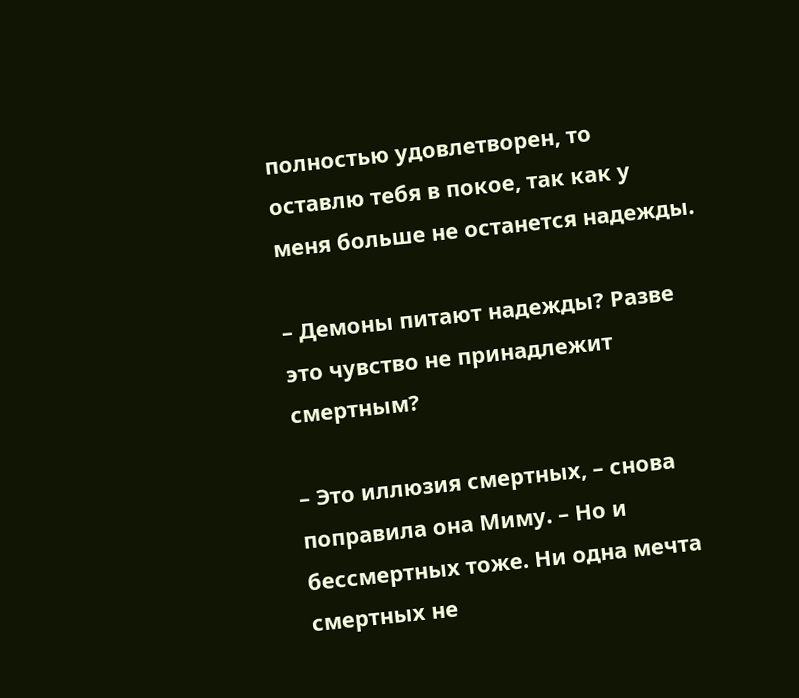полностью удовлетворен, то оставлю тебя в покое, так как у меня больше не останется надежды.

– Демоны питают надежды? Разве это чувство не принадлежит смертным?

– Это иллюзия смертных, – снова поправила она Миму. – Но и бессмертных тоже. Ни одна мечта смертных не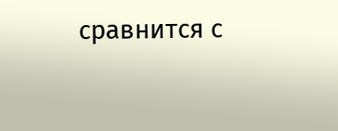сравнится с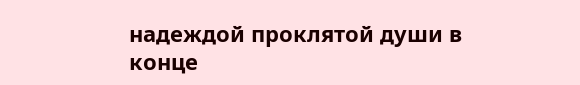надеждой проклятой души в конце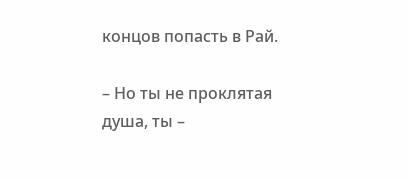концов попасть в Рай.

– Но ты не проклятая душа, ты –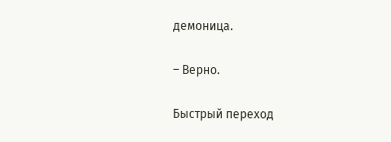демоница.

– Верно.

Быстрый переход